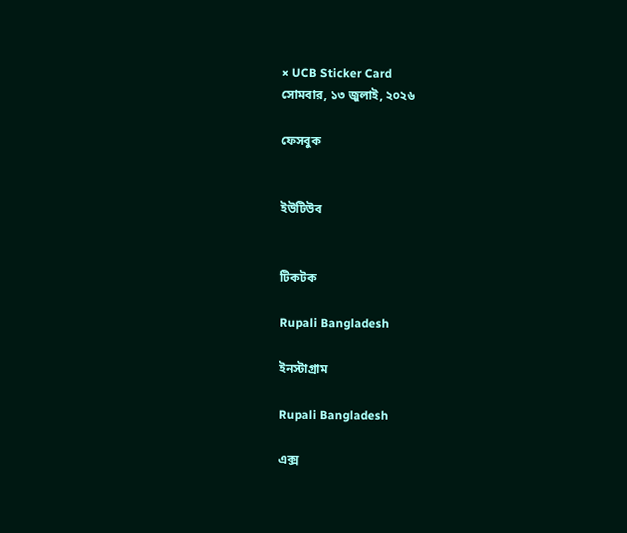× UCB Sticker Card
সোমবার, ১৩ জুলাই, ২০২৬

ফেসবুক


ইউটিউব


টিকটক

Rupali Bangladesh

ইনস্টাগ্রাম

Rupali Bangladesh

এক্স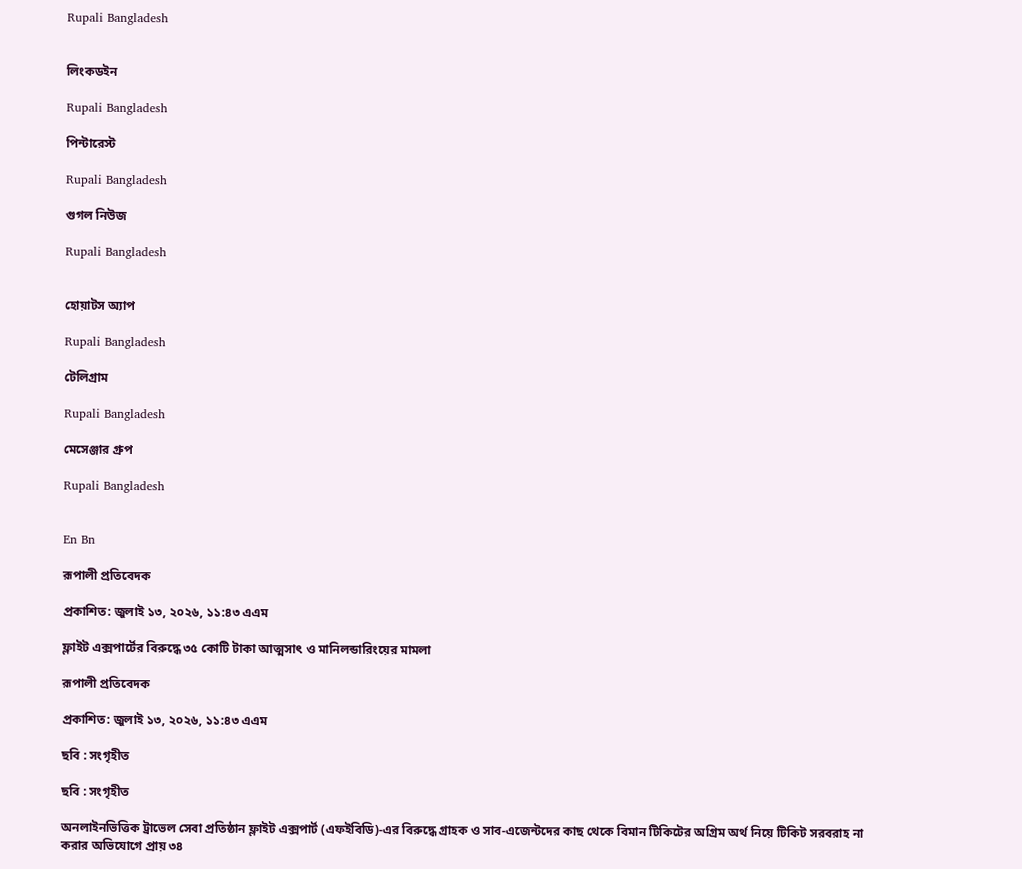Rupali Bangladesh


লিংকডইন

Rupali Bangladesh

পিন্টারেস্ট

Rupali Bangladesh

গুগল নিউজ

Rupali Bangladesh


হোয়াটস অ্যাপ

Rupali Bangladesh

টেলিগ্রাম

Rupali Bangladesh

মেসেঞ্জার গ্রুপ

Rupali Bangladesh


En Bn

রূপালী প্রতিবেদক

প্রকাশিত: জুলাই ১৩, ২০২৬, ১১:৪৩ এএম

ফ্লাইট এক্সপার্টের বিরুদ্ধে ৩৫ কোটি টাকা আত্মসাৎ ও মানিলন্ডারিংয়ের মামলা

রূপালী প্রতিবেদক

প্রকাশিত: জুলাই ১৩, ২০২৬, ১১:৪৩ এএম

ছবি : সংগৃহীত

ছবি : সংগৃহীত

অনলাইনভিত্তিক ট্রাভেল সেবা প্রতিষ্ঠান ফ্লাইট এক্সপার্ট (এফইবিডি)-এর বিরুদ্ধে গ্রাহক ও সাব-এজেন্টদের কাছ থেকে বিমান টিকিটের অগ্রিম অর্থ নিয়ে টিকিট সরবরাহ না করার অভিযোগে প্রায় ৩৪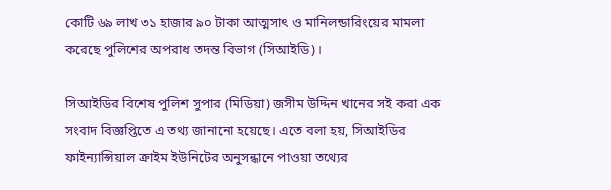কোটি ৬৯ লাখ ৩১ হাজার ৯০ টাকা আত্মসাৎ ও মানিলন্ডারিংয়ের মামলা করেছে পুলিশের অপরাধ তদন্ত বিভাগ (সিআইডি)।

সিআইডির বিশেষ পুলিশ সুপার (মিডিয়া) জসীম উদ্দিন খানের সই করা এক সংবাদ বিজ্ঞপ্তিতে এ তথ্য জানানো হয়েছে। এতে বলা হয়, সিআইডির ফাইন্যান্সিয়াল ক্রাইম ইউনিটের অনুসন্ধানে পাওয়া তথ্যের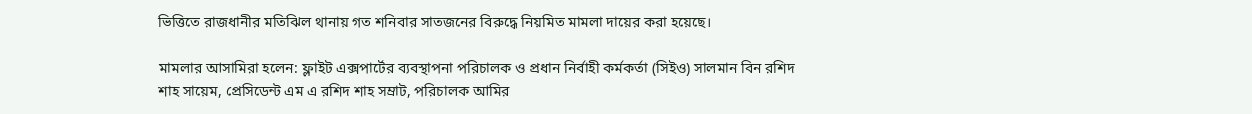ভিত্তিতে রাজধানীর মতিঝিল থানায় গত শনিবার সাতজনের বিরুদ্ধে নিয়মিত মামলা দায়ের করা হয়েছে।

মামলার আসামিরা হলেন: ফ্লাইট এক্সপার্টের ব্যবস্থাপনা পরিচালক ও প্রধান নির্বাহী কর্মকর্তা (সিইও) সালমান বিন রশিদ শাহ সায়েম, প্রেসিডেন্ট এম এ রশিদ শাহ সম্রাট, পরিচালক আমির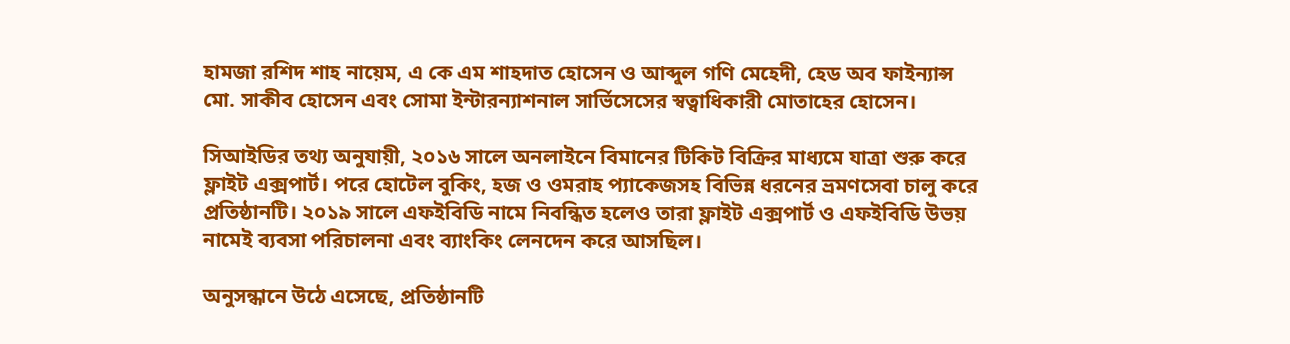হামজা রশিদ শাহ নায়েম, এ কে এম শাহদাত হোসেন ও আব্দুল গণি মেহেদী, হেড অব ফাইন্যান্স মো. সাকীব হোসেন এবং সোমা ইন্টারন্যাশনাল সার্ভিসেসের স্বত্বাধিকারী মোতাহের হোসেন।

সিআইডির তথ্য অনুযায়ী, ২০১৬ সালে অনলাইনে বিমানের টিকিট বিক্রির মাধ্যমে যাত্রা শুরু করে ফ্লাইট এক্সপার্ট। পরে হোটেল বুকিং, হজ ও ওমরাহ প্যাকেজসহ বিভিন্ন ধরনের ভ্রমণসেবা চালু করে প্রতিষ্ঠানটি। ২০১৯ সালে এফইবিডি নামে নিবন্ধিত হলেও তারা ফ্লাইট এক্সপার্ট ও এফইবিডি উভয় নামেই ব্যবসা পরিচালনা এবং ব্যাংকিং লেনদেন করে আসছিল।

অনুসন্ধানে উঠে এসেছে, প্রতিষ্ঠানটি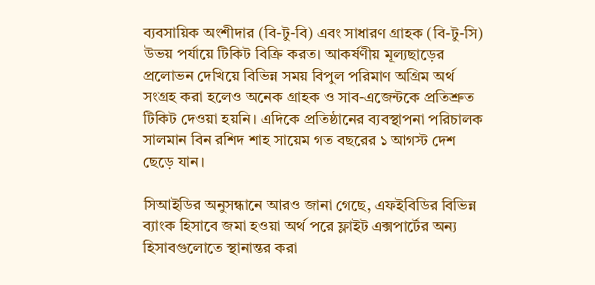ব্যবসায়িক অংশীদার (বি-টু-বি) এবং সাধারণ গ্রাহক (বি-টু-সি) উভয় পর্যায়ে টিকিট বিক্রি করত। আকর্ষণীয় মূল্যছাড়ের প্রলোভন দেখিয়ে বিভিন্ন সময় বিপুল পরিমাণ অগ্রিম অর্থ সংগ্রহ করা হলেও অনেক গ্রাহক ও সাব-এজেন্টকে প্রতিশ্রুত টিকিট দেওয়া হয়নি। এদিকে প্রতিষ্ঠানের ব্যবস্থাপনা পরিচালক সালমান বিন রশিদ শাহ সায়েম গত বছরের ১ আগস্ট দেশ ছেড়ে যান।

সিআইডির অনুসন্ধানে আরও জানা গেছে, এফইবিডির বিভিন্ন ব্যাংক হিসাবে জমা হওয়া অর্থ পরে ফ্লাইট এক্সপার্টের অন্য হিসাবগুলোতে স্থানান্তর করা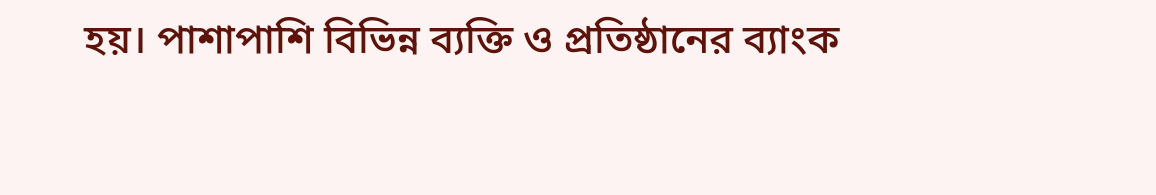হয়। পাশাপাশি বিভিন্ন ব্যক্তি ও প্রতিষ্ঠানের ব্যাংক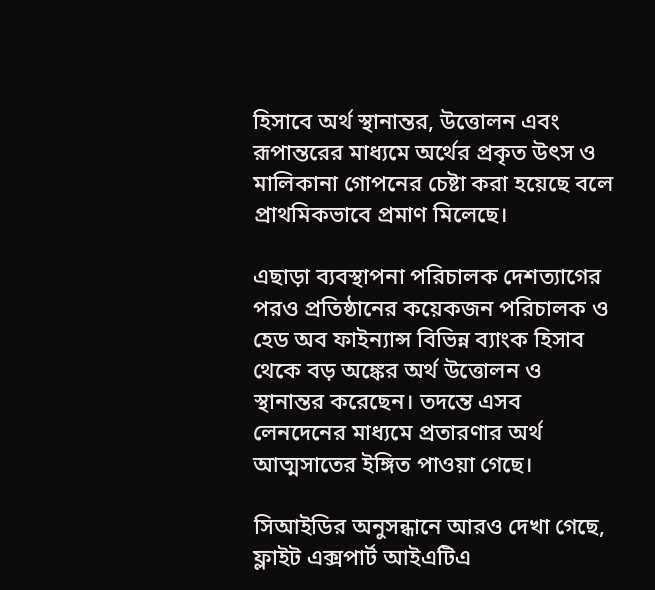হিসাবে অর্থ স্থানান্তর, উত্তোলন এবং রূপান্তরের মাধ্যমে অর্থের প্রকৃত উৎস ও মালিকানা গোপনের চেষ্টা করা হয়েছে বলে প্রাথমিকভাবে প্রমাণ মিলেছে।

এছাড়া ব্যবস্থাপনা পরিচালক দেশত্যাগের পরও প্রতিষ্ঠানের কয়েকজন পরিচালক ও হেড অব ফাইন্যান্স বিভিন্ন ব্যাংক হিসাব থেকে বড় অঙ্কের অর্থ উত্তোলন ও স্থানান্তর করেছেন। তদন্তে এসব লেনদেনের মাধ্যমে প্রতারণার অর্থ আত্মসাতের ইঙ্গিত পাওয়া গেছে।

সিআইডির অনুসন্ধানে আরও দেখা গেছে, ফ্লাইট এক্সপার্ট আইএটিএ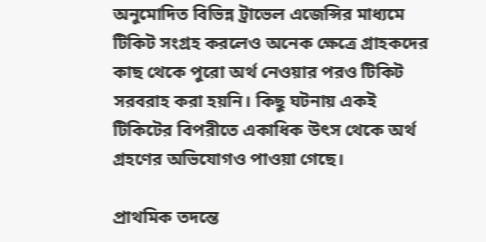অনুমোদিত বিভিন্ন ট্রাভেল এজেন্সির মাধ্যমে টিকিট সংগ্রহ করলেও অনেক ক্ষেত্রে গ্রাহকদের কাছ থেকে পুরো অর্থ নেওয়ার পরও টিকিট সরবরাহ করা হয়নি। কিছু ঘটনায় একই টিকিটের বিপরীতে একাধিক উৎস থেকে অর্থ গ্রহণের অভিযোগও পাওয়া গেছে।

প্রাথমিক তদন্তে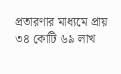প্রতারণার মাধ্যমে প্রায় ৩৪ কোটি ৬৯ লাখ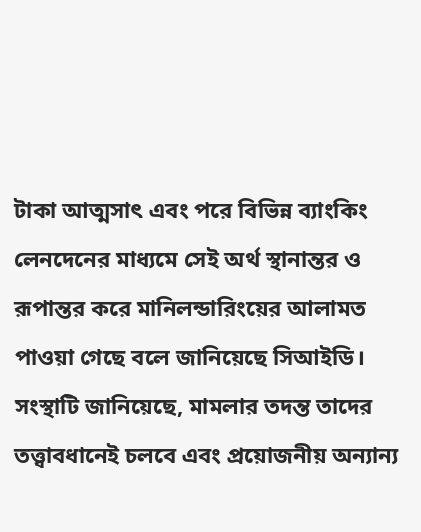টাকা আত্মসাৎ এবং পরে বিভিন্ন ব্যাংকিং লেনদেনের মাধ্যমে সেই অর্থ স্থানান্তর ও রূপান্তর করে মানিলন্ডারিংয়ের আলামত পাওয়া গেছে বলে জানিয়েছে সিআইডি। সংস্থাটি জানিয়েছে, মামলার তদন্ত তাদের তত্ত্বাবধানেই চলবে এবং প্রয়োজনীয় অন্যান্য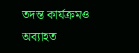তদন্ত কার্যক্রমও অব্যাহত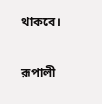থাকবে।

রূপালী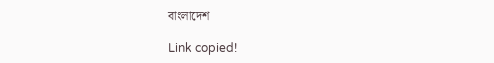বাংলাদেশ

Link copied!